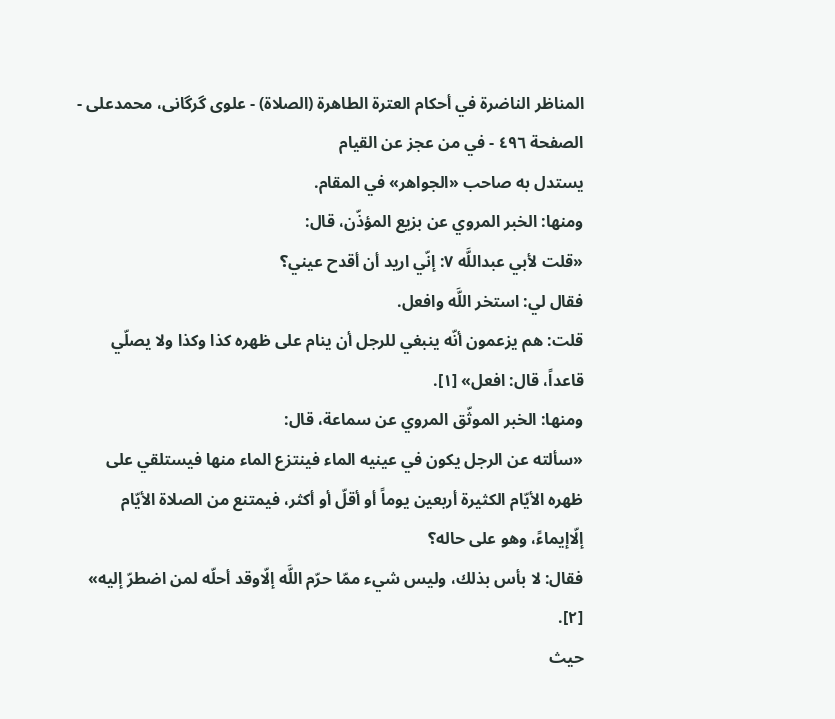المناظر الناضرة في أحکام العترة الطاهرة (الصلاة) - علوی گرگانی، محمدعلی - الصفحة ٤٩٦ - في من عجز عن القيام
يستدل به صاحب «الجواهر» في المقام.
ومنها: الخبر المروي عن بزيع المؤذّن، قال:
«قلت لأبي عبداللَّه ٧: إنّي اريد أن أقدح عيني؟
فقال لي: استخر اللَّه وافعل.
قلت: هم يزعمون أنّه ينبغي للرجل أن ينام على ظهره كذا وكذا ولا يصلّي قاعداً، قال: افعل» [١].
ومنها: الخبر الموثّق المروي عن سماعة، قال:
«سألته عن الرجل يكون في عينيه الماء فينتزع الماء منها فيستلقي على ظهره الأيّام الكثيرة أربعين يوماً أو أقلّ أو أكثر، فيمتنع من الصلاة الأيّام إلّاإيماءً، وهو على حاله؟
فقال: لا بأس بذلك، وليس شيء ممّا حرّم اللَّه إلّاوقد أحلّه لمن اضطرّ إليه» [٢].
حيث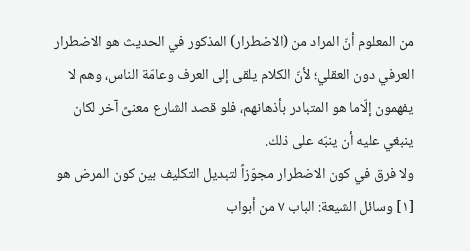من المعلوم أنّ المراد من (الاضطرار) المذكور في الحديث هو الاضطرار العرفي دون العقلي؛ لأنّ الكلام يلقى إلى العرف وعامّة الناس، وهم لا يفهمون إلّاما هو المتبادر بأذهانهم، فلو قصد الشارع معنىً آخر لكان ينبغي عليه أن ينبّه على ذلك.
ولا فرق في كون الاضطرار مجوّزاً لتبديل التكليف بين كون المرض هو
[١] وسائل الشيعة: الباب ٧ من أبواب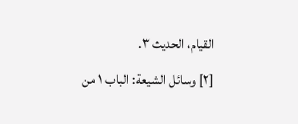القيام، الحديث ٣.
[٢] وسائل الشيعة: الباب ١ من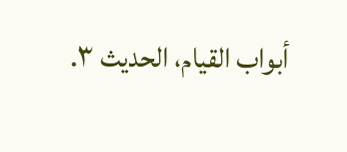أبواب القيام، الحديث ٣.